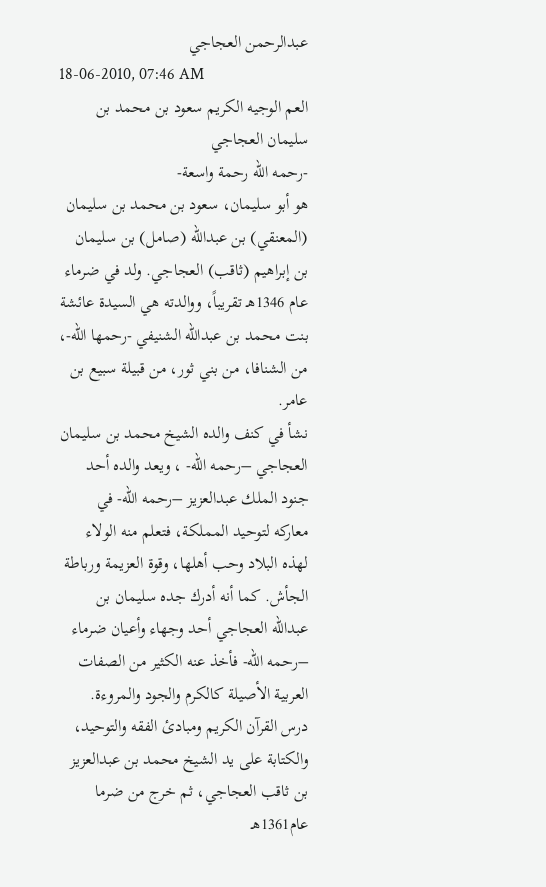عبدالرحمن العجاجي
18-06-2010, 07:46 AM
العم الوجيه الكريم سعود بن محمد بن سليمان العجاجي
-رحمه الله رحمة واسعة-
هو أبو سليمان، سعود بن محمد بن سليمان (المعنقي) بن عبدالله (صامل) بن سليمان بن إبراهيم (ثاقب) العجاجي. ولد في ضرماء عام 1346هـ تقريباً، ووالدته هي السيدة عائشة بنت محمد بن عبدالله الشنيفي -رحمها الله-، من الشنافا، من بني ثور، من قبيلة سبيع بن عامر.
نشأ في كنف والده الشيخ محمد بن سليمان العجاجي –رحمه الله- ، ويعد والده أحد جنود الملك عبدالعزيز –رحمه الله- في معاركه لتوحيد المملكة، فتعلم منه الولاء لهذه البلاد وحب أهلها، وقوة العزيمة ورباطة الجأش. كما أنه أدرك جده سليمان بن عبدالله العجاجي أحد وجهاء وأعيان ضرماء –رحمه الله- فأخذ عنه الكثير من الصفات العربية الأصيلة كالكرم والجود والمروءة.
درس القرآن الكريم ومبادئ الفقه والتوحيد، والكتابة على يد الشيخ محمد بن عبدالعزيز بن ثاقب العجاجي، ثم خرج من ضرما عام1361هـ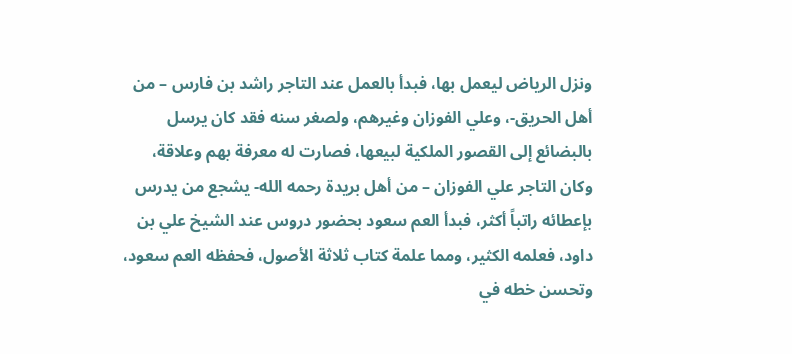ونزل الرياض ليعمل بها، فبدأ بالعمل عند التاجر راشد بن فارس – من أهل الحريق-، وعلي الفوزان وغيرهم، ولصغر سنه فقد كان يرسل بالبضائع إلى القصور الملكية لبيعها، فصارت له معرفة بهم وعلاقة، وكان التاجر علي الفوزان – من أهل بريدة رحمه الله- يشجع من يدرس بإعطائه راتباً أكثر، فبدأ العم سعود بحضور دروس عند الشيخ علي بن داود، فعلمه الكثير، ومما علمة كتاب ثلاثة الأصول، فحفظه العم سعود، وتحسن خطه في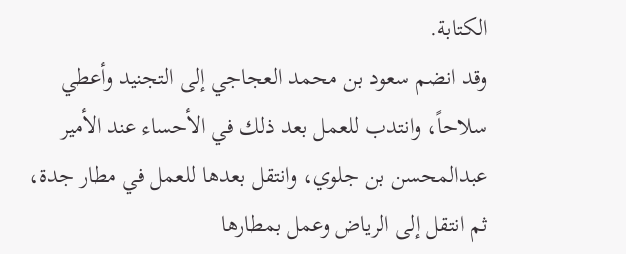الكتابة.
وقد انضم سعود بن محمد العجاجي إلى التجنيد وأعطي سلاحاً، وانتدب للعمل بعد ذلك في الأحساء عند الأمير عبدالمحسن بن جلوي، وانتقل بعدها للعمل في مطار جدة، ثم انتقل إلى الرياض وعمل بمطارها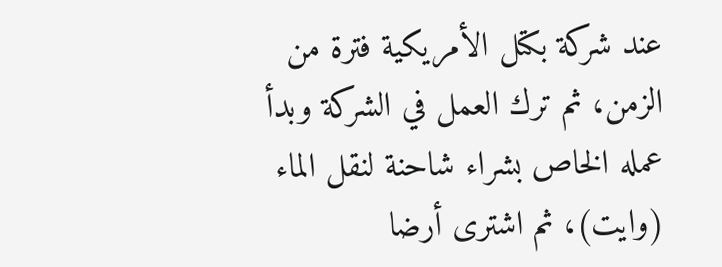عند شركة بكتل الأمريكية فترة من الزمن، ثم ترك العمل في الشركة وبدأ عمله الخاص بشراء شاحنة لنقل الماء (وايت)، ثم اشترى أرضا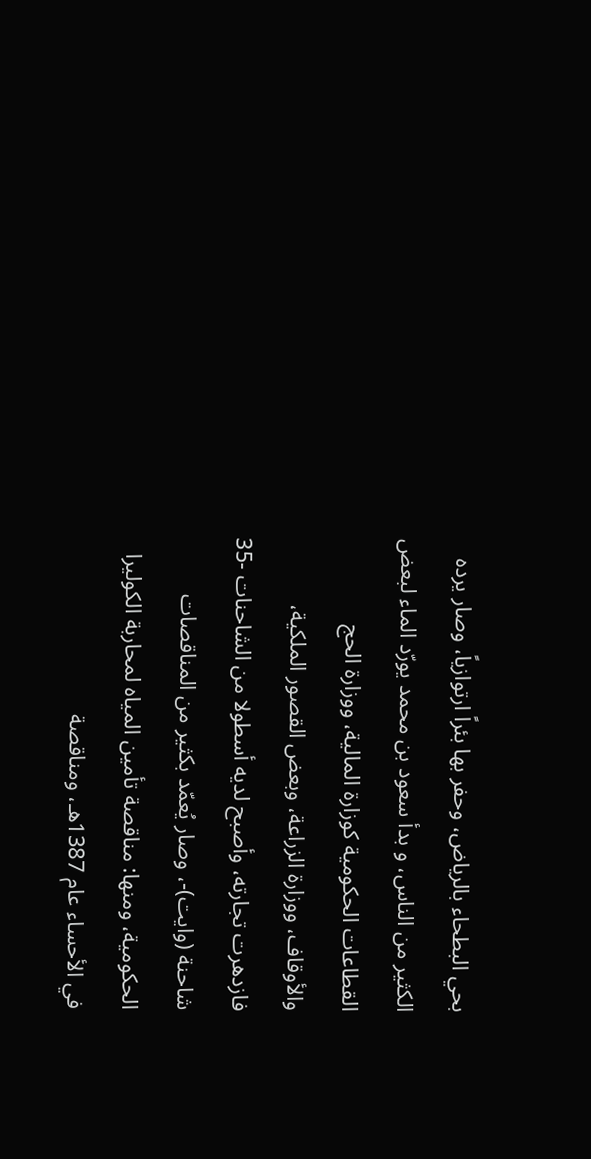بحي البطحاء بالرياض، وحفر بها بئراً ارتوازياً، وصار يرده الكثير من الناس، و بدأ سعود بن محمد يورّد الماء لبعض القطاعات الحكومية كوزارة المالية، ووزارة الحج والأوقاف، ووزارة الزراعة، وبعض القصور الملكية، فازدهرت تجارته، وأصبح لديه أسطولا من الشاحنات -35 شاحنة (وايت)-، وصار يُعمّد بكثير من المناقصات الحكومية، ومنها: مناقصة تأمين المياه لمحاربة الكوليرا في الأحساء عام 1387هـ، ومناقصة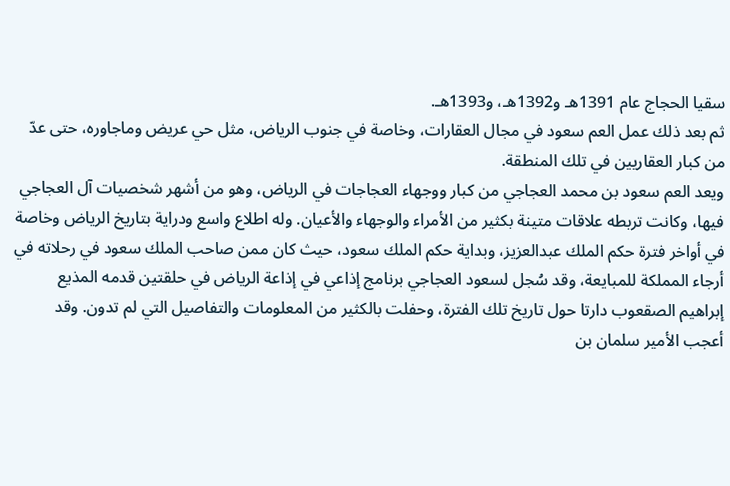سقيا الحجاج عام 1391هـ و1392هـ، و1393هـ.
ثم بعد ذلك عمل العم سعود في مجال العقارات، وخاصة في جنوب الرياض، مثل حي عريض وماجاوره، حتى عدّ من كبار العقاريين في تلك المنطقة.
ويعد العم سعود بن محمد العجاجي من كبار ووجهاء العجاجات في الرياض، وهو من أشهر شخصيات آل العجاجي فيها، وكانت تربطه علاقات متينة بكثير من الأمراء والوجهاء والأعيان. وله اطلاع واسع ودراية بتاريخ الرياض وخاصة في أواخر فترة حكم الملك عبدالعزيز، وبداية حكم الملك سعود، حيث كان ممن صاحب الملك سعود في رحلاته في أرجاء المملكة للمبايعة، وقد سُجل لسعود العجاجي برنامج إذاعي في إذاعة الرياض في حلقتين قدمه المذيع إبراهيم الصقعوب دارتا حول تاريخ تلك الفترة، وحفلت بالكثير من المعلومات والتفاصيل التي لم تدون. وقد أعجب الأمير سلمان بن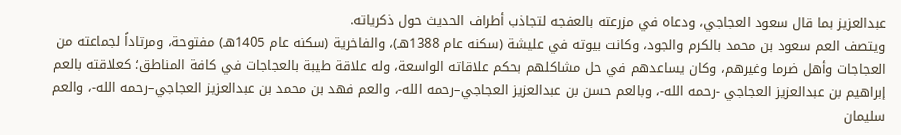عبدالعزيز بما قال سعود العجاجي، ودعاه في مزرعته بالعفجه لتجاذب أطراف الحديث حول ذكرياته.
ويتصف العم سعود بن محمد بالكرم والجود، وكانت بيوته في عليشة (سكنه عام 1388هـ)، والفاخرية (سكنه عام 1405هـ) مفتوحة، ومرتاداً لجماعته من العجاجات وأهل ضرما وغيرهم، وكان يساعدهم في حل مشاكلهم بحكم علاقاته الواسعة، وله علاقة طيبة بالعجاجات في كافة المناطق؛ كعلاقته بالعم إبراهيم بن عبدالعزيز العجاجي -رحمه الله-، وبالعم حسن بن عبدالعزيز العجاجي–رحمه الله-، والعم فهد بن محمد بن عبدالعزيز العجاجي–رحمه الله-، والعم سليمان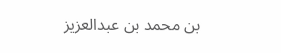بن محمد بن عبدالعزيز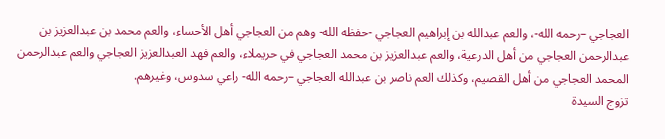العجاجي –رحمه الله-، والعم عبدالله بن إبراهيم العجاجي -حفظه الله- وهم من العجاجي أهل الأحساء، والعم محمد بن عبدالعزيز بن عبدالرحمن العجاجي من أهل الدرعية، والعم عبدالعزيز بن محمد العجاجي في حريملاء، والعم فهد العبدالعزيز العجاجي والعم عبدالرحمن المحمد العجاجي من أهل القصيم، وكذلك العم ناصر بن عبدالله العجاجي –رحمه الله- راعي سدوس، وغيرهم.
تزوج السيدة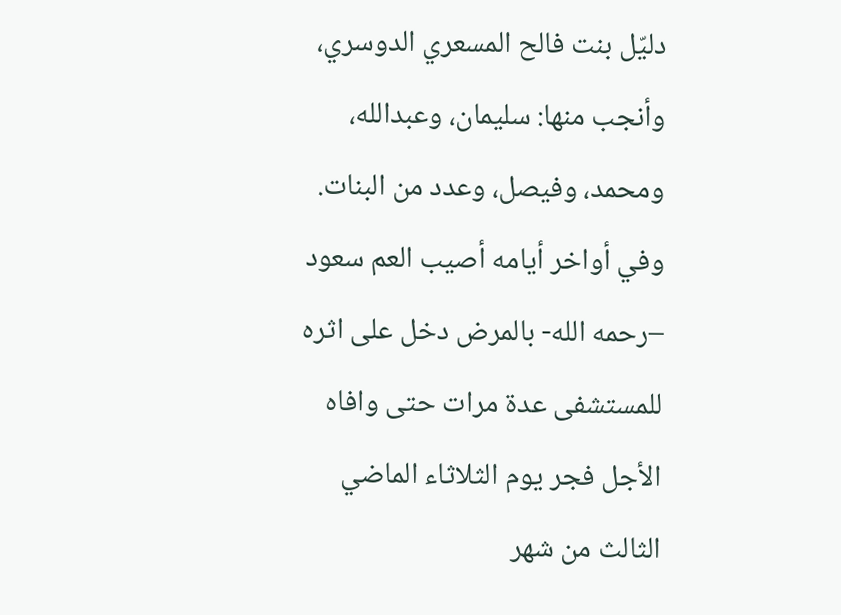دليّل بنت فالح المسعري الدوسري، وأنجب منها: سليمان، وعبدالله، ومحمد، وفيصل، وعدد من البنات.
وفي أواخر أيامه أصيب العم سعود –رحمه الله- بالمرض دخل على اثره للمستشفى عدة مرات حتى وافاه الأجل فجر يوم الثلاثاء الماضي الثالث من شهر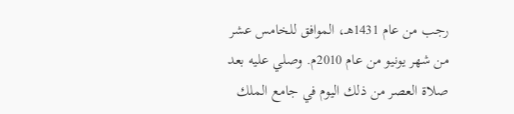رجب من عام 1431هـ، الموافق للخامس عشر من شهر يونيو من عام 2010م. وصلي عليه بعد صلاة العصر من ذلك اليوم في جامع الملك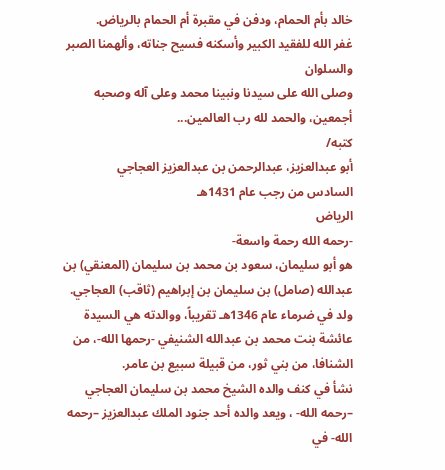خالد بأم الحمام، ودفن في مقبرة أم الحمام بالرياض.
غفر الله للفقيد الكبير وأسكنه فسيح جناته، وألهمنا الصبر والسلوان
وصلى الله على سيدنا ونبينا محمد وعلى آله وصحبه أجمعين، والحمد لله رب العالمين...
كتبه/
أبو عبدالعزيز، عبدالرحمن بن عبدالعزيز العجاجي
السادس من رجب عام 1431هـ
الرياض
-رحمه الله رحمة واسعة-
هو أبو سليمان، سعود بن محمد بن سليمان (المعنقي) بن عبدالله (صامل) بن سليمان بن إبراهيم (ثاقب) العجاجي. ولد في ضرماء عام 1346هـ تقريباً، ووالدته هي السيدة عائشة بنت محمد بن عبدالله الشنيفي -رحمها الله-، من الشنافا، من بني ثور، من قبيلة سبيع بن عامر.
نشأ في كنف والده الشيخ محمد بن سليمان العجاجي –رحمه الله- ، ويعد والده أحد جنود الملك عبدالعزيز –رحمه الله- في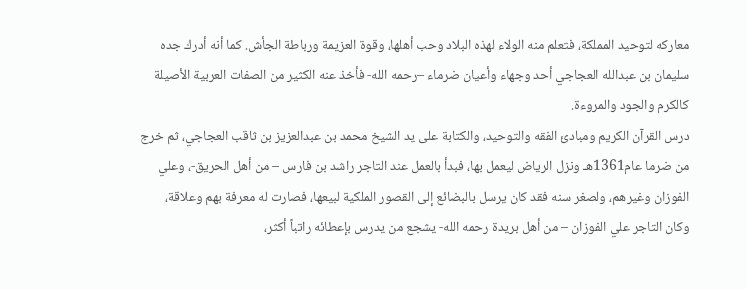معاركه لتوحيد المملكة، فتعلم منه الولاء لهذه البلاد وحب أهلها، وقوة العزيمة ورباطة الجأش. كما أنه أدرك جده سليمان بن عبدالله العجاجي أحد وجهاء وأعيان ضرماء –رحمه الله- فأخذ عنه الكثير من الصفات العربية الأصيلة كالكرم والجود والمروءة.
درس القرآن الكريم ومبادئ الفقه والتوحيد، والكتابة على يد الشيخ محمد بن عبدالعزيز بن ثاقب العجاجي، ثم خرج من ضرما عام1361هـ ونزل الرياض ليعمل بها، فبدأ بالعمل عند التاجر راشد بن فارس – من أهل الحريق-، وعلي الفوزان وغيرهم، ولصغر سنه فقد كان يرسل بالبضائع إلى القصور الملكية لبيعها، فصارت له معرفة بهم وعلاقة، وكان التاجر علي الفوزان – من أهل بريدة رحمه الله- يشجع من يدرس بإعطائه راتباً أكثر،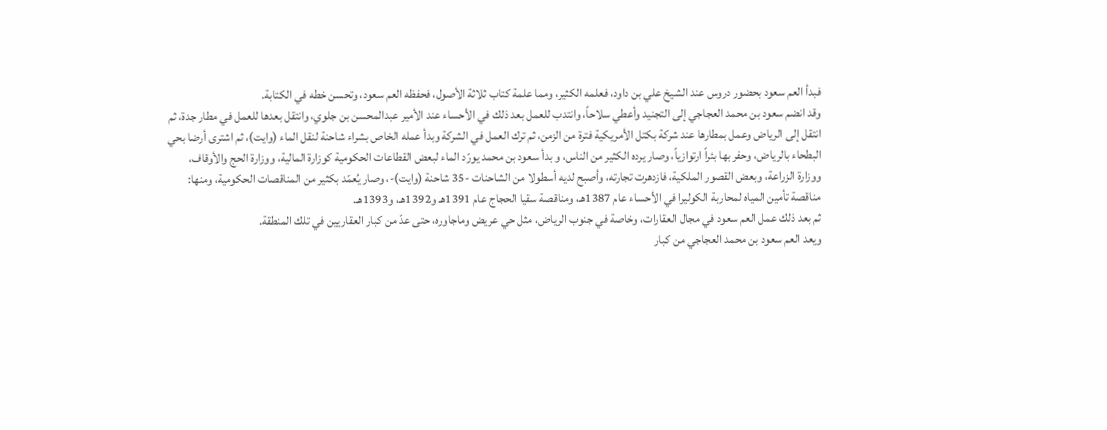فبدأ العم سعود بحضور دروس عند الشيخ علي بن داود، فعلمه الكثير، ومما علمة كتاب ثلاثة الأصول، فحفظه العم سعود، وتحسن خطه في الكتابة.
وقد انضم سعود بن محمد العجاجي إلى التجنيد وأعطي سلاحاً، وانتدب للعمل بعد ذلك في الأحساء عند الأمير عبدالمحسن بن جلوي، وانتقل بعدها للعمل في مطار جدة، ثم انتقل إلى الرياض وعمل بمطارها عند شركة بكتل الأمريكية فترة من الزمن، ثم ترك العمل في الشركة وبدأ عمله الخاص بشراء شاحنة لنقل الماء (وايت)، ثم اشترى أرضا بحي البطحاء بالرياض، وحفر بها بئراً ارتوازياً، وصار يرده الكثير من الناس، و بدأ سعود بن محمد يورّد الماء لبعض القطاعات الحكومية كوزارة المالية، ووزارة الحج والأوقاف، ووزارة الزراعة، وبعض القصور الملكية، فازدهرت تجارته، وأصبح لديه أسطولا من الشاحنات -35 شاحنة (وايت)-، وصار يُعمّد بكثير من المناقصات الحكومية، ومنها: مناقصة تأمين المياه لمحاربة الكوليرا في الأحساء عام 1387هـ، ومناقصة سقيا الحجاج عام 1391هـ و1392هـ، و1393هـ.
ثم بعد ذلك عمل العم سعود في مجال العقارات، وخاصة في جنوب الرياض، مثل حي عريض وماجاوره، حتى عدّ من كبار العقاريين في تلك المنطقة.
ويعد العم سعود بن محمد العجاجي من كبار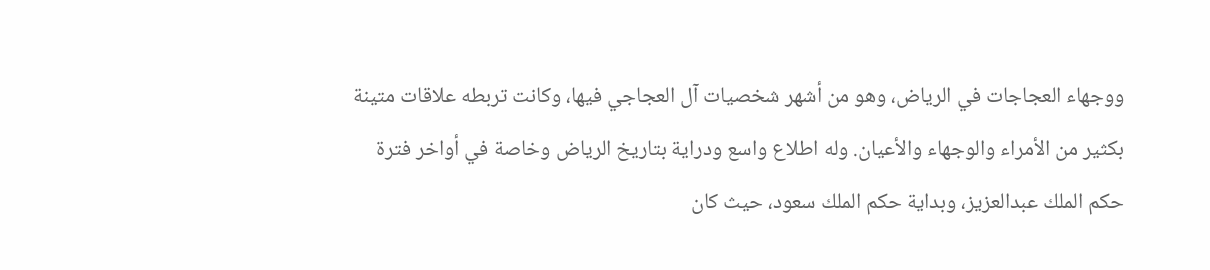ووجهاء العجاجات في الرياض، وهو من أشهر شخصيات آل العجاجي فيها، وكانت تربطه علاقات متينة بكثير من الأمراء والوجهاء والأعيان. وله اطلاع واسع ودراية بتاريخ الرياض وخاصة في أواخر فترة حكم الملك عبدالعزيز، وبداية حكم الملك سعود، حيث كان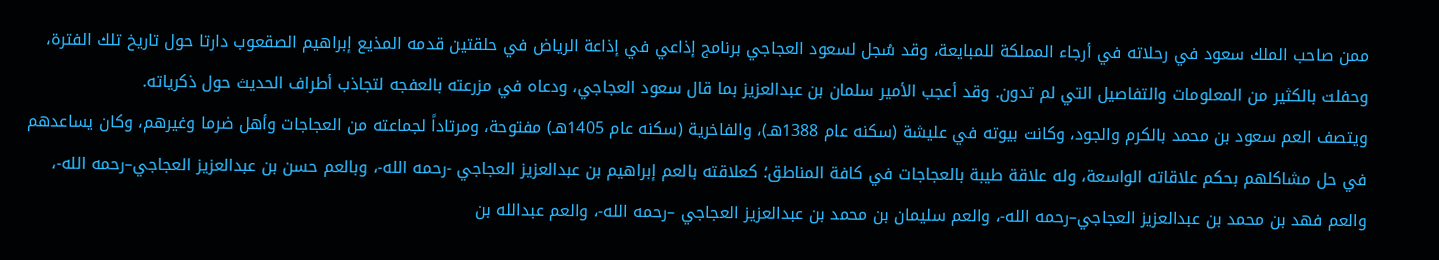ممن صاحب الملك سعود في رحلاته في أرجاء المملكة للمبايعة، وقد سُجل لسعود العجاجي برنامج إذاعي في إذاعة الرياض في حلقتين قدمه المذيع إبراهيم الصقعوب دارتا حول تاريخ تلك الفترة، وحفلت بالكثير من المعلومات والتفاصيل التي لم تدون. وقد أعجب الأمير سلمان بن عبدالعزيز بما قال سعود العجاجي، ودعاه في مزرعته بالعفجه لتجاذب أطراف الحديث حول ذكرياته.
ويتصف العم سعود بن محمد بالكرم والجود، وكانت بيوته في عليشة (سكنه عام 1388هـ)، والفاخرية (سكنه عام 1405هـ) مفتوحة، ومرتاداً لجماعته من العجاجات وأهل ضرما وغيرهم، وكان يساعدهم في حل مشاكلهم بحكم علاقاته الواسعة، وله علاقة طيبة بالعجاجات في كافة المناطق؛ كعلاقته بالعم إبراهيم بن عبدالعزيز العجاجي -رحمه الله-، وبالعم حسن بن عبدالعزيز العجاجي–رحمه الله-، والعم فهد بن محمد بن عبدالعزيز العجاجي–رحمه الله-، والعم سليمان بن محمد بن عبدالعزيز العجاجي –رحمه الله-، والعم عبدالله بن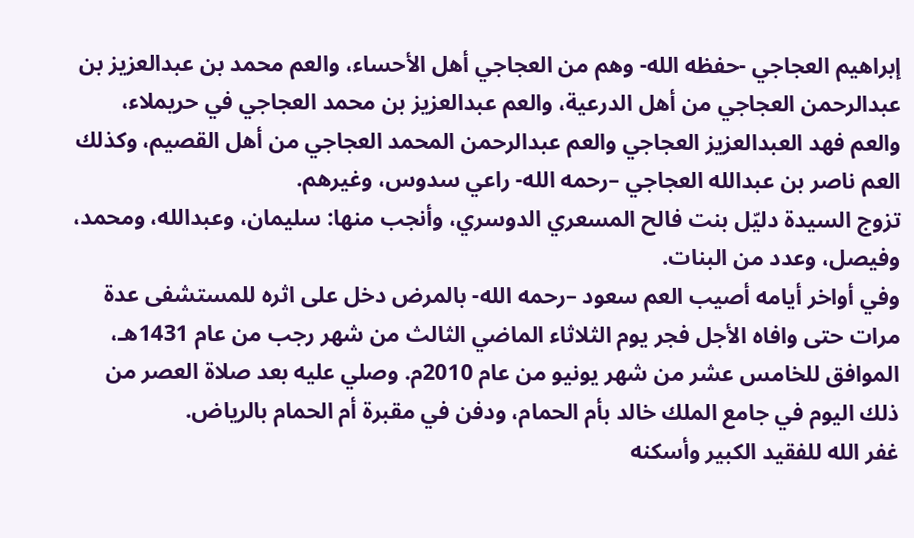إبراهيم العجاجي -حفظه الله- وهم من العجاجي أهل الأحساء، والعم محمد بن عبدالعزيز بن عبدالرحمن العجاجي من أهل الدرعية، والعم عبدالعزيز بن محمد العجاجي في حريملاء، والعم فهد العبدالعزيز العجاجي والعم عبدالرحمن المحمد العجاجي من أهل القصيم، وكذلك العم ناصر بن عبدالله العجاجي –رحمه الله- راعي سدوس، وغيرهم.
تزوج السيدة دليّل بنت فالح المسعري الدوسري، وأنجب منها: سليمان، وعبدالله، ومحمد، وفيصل، وعدد من البنات.
وفي أواخر أيامه أصيب العم سعود –رحمه الله- بالمرض دخل على اثره للمستشفى عدة مرات حتى وافاه الأجل فجر يوم الثلاثاء الماضي الثالث من شهر رجب من عام 1431هـ، الموافق للخامس عشر من شهر يونيو من عام 2010م. وصلي عليه بعد صلاة العصر من ذلك اليوم في جامع الملك خالد بأم الحمام، ودفن في مقبرة أم الحمام بالرياض.
غفر الله للفقيد الكبير وأسكنه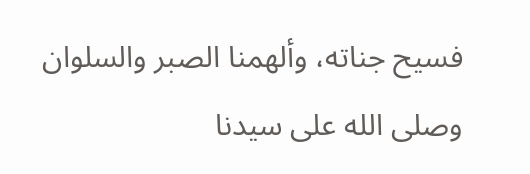فسيح جناته، وألهمنا الصبر والسلوان
وصلى الله على سيدنا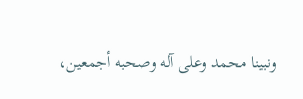ونبينا محمد وعلى آله وصحبه أجمعين،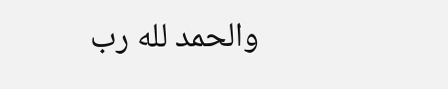والحمد لله رب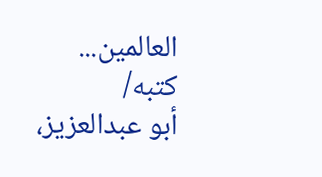العالمين...
كتبه/
أبو عبدالعزيز،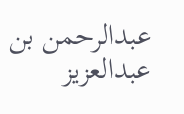عبدالرحمن بن عبدالعزيز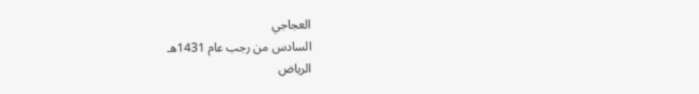العجاجي
السادس من رجب عام 1431هـ
الرياض